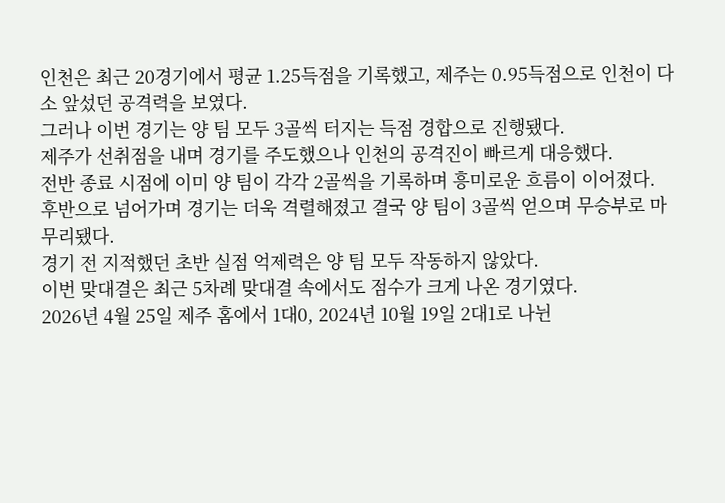인천은 최근 20경기에서 평균 1.25득점을 기록했고, 제주는 0.95득점으로 인천이 다소 앞섰던 공격력을 보였다.
그러나 이번 경기는 양 팀 모두 3골씩 터지는 득점 경합으로 진행됐다.
제주가 선취점을 내며 경기를 주도했으나 인천의 공격진이 빠르게 대응했다.
전반 종료 시점에 이미 양 팀이 각각 2골씩을 기록하며 흥미로운 흐름이 이어졌다.
후반으로 넘어가며 경기는 더욱 격렬해졌고 결국 양 팀이 3골씩 얻으며 무승부로 마무리됐다.
경기 전 지적했던 초반 실점 억제력은 양 팀 모두 작동하지 않았다.
이번 맞대결은 최근 5차례 맞대결 속에서도 점수가 크게 나온 경기였다.
2026년 4월 25일 제주 홈에서 1대0, 2024년 10월 19일 2대1로 나뉜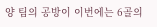양 팀의 공방이 이번에는 6골의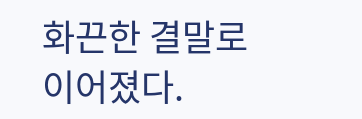화끈한 결말로 이어졌다.